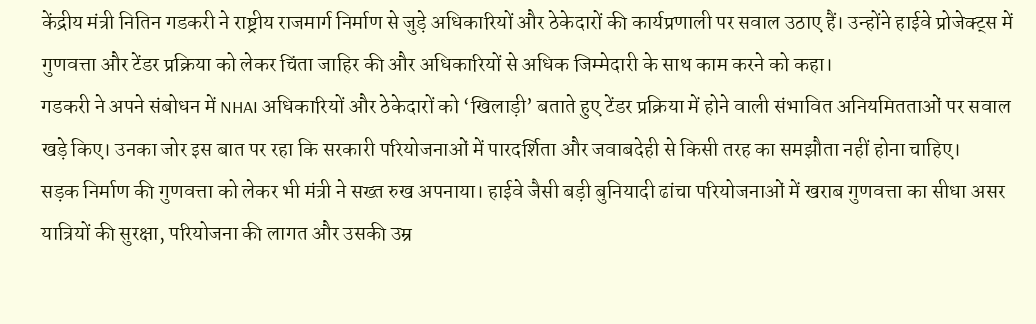केंद्रीय मंत्री नितिन गडकरी ने राष्ट्रीय राजमार्ग निर्माण से जुड़े अधिकारियों और ठेकेदारों की कार्यप्रणाली पर सवाल उठाए हैं। उन्होंने हाईवे प्रोजेक्ट्स में गुणवत्ता और टेंडर प्रक्रिया को लेकर चिंता जाहिर की और अधिकारियों से अधिक जिम्मेदारी के साथ काम करने को कहा।
गडकरी ने अपने संबोधन में NHAI अधिकारियों और ठेकेदारों को ‘खिलाड़ी’ बताते हुए टेंडर प्रक्रिया में होने वाली संभावित अनियमितताओं पर सवाल खड़े किए। उनका जोर इस बात पर रहा कि सरकारी परियोजनाओं में पारदर्शिता और जवाबदेही से किसी तरह का समझौता नहीं होना चाहिए।
सड़क निर्माण की गुणवत्ता को लेकर भी मंत्री ने सख्त रुख अपनाया। हाईवे जैसी बड़ी बुनियादी ढांचा परियोजनाओं में खराब गुणवत्ता का सीधा असर यात्रियों की सुरक्षा, परियोजना की लागत और उसकी उम्र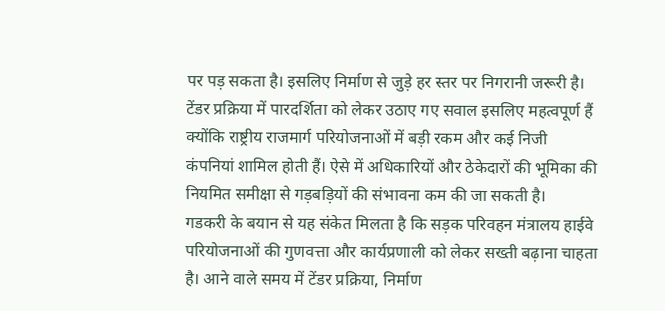पर पड़ सकता है। इसलिए निर्माण से जुड़े हर स्तर पर निगरानी जरूरी है।
टेंडर प्रक्रिया में पारदर्शिता को लेकर उठाए गए सवाल इसलिए महत्वपूर्ण हैं क्योंकि राष्ट्रीय राजमार्ग परियोजनाओं में बड़ी रकम और कई निजी कंपनियां शामिल होती हैं। ऐसे में अधिकारियों और ठेकेदारों की भूमिका की नियमित समीक्षा से गड़बड़ियों की संभावना कम की जा सकती है।
गडकरी के बयान से यह संकेत मिलता है कि सड़क परिवहन मंत्रालय हाईवे परियोजनाओं की गुणवत्ता और कार्यप्रणाली को लेकर सख्ती बढ़ाना चाहता है। आने वाले समय में टेंडर प्रक्रिया, निर्माण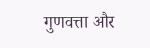गुणवत्ता और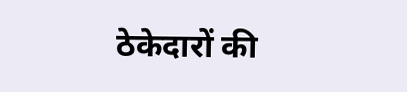ठेकेदारों की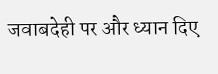जवाबदेही पर और ध्यान दिए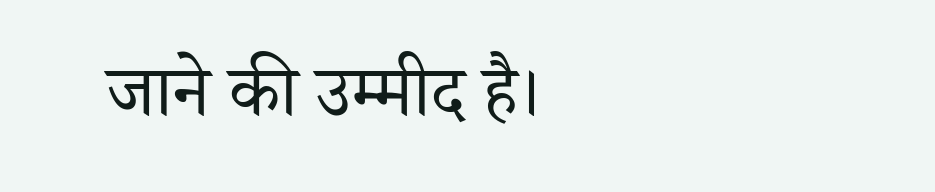जाने की उम्मीद है।